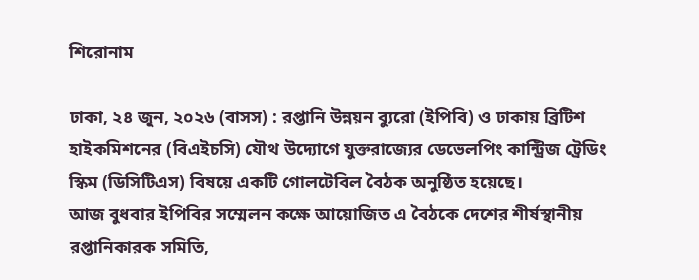শিরোনাম

ঢাকা, ২৪ জুন, ২০২৬ (বাসস) : রপ্তানি উন্নয়ন ব্যুরো (ইপিবি) ও ঢাকায় ব্রিটিশ হাইকমিশনের (বিএইচসি) যৌথ উদ্যোগে যুক্তরাজ্যের ডেভেলপিং কান্ট্রিজ ট্রেডিং স্কিম (ডিসিটিএস) বিষয়ে একটি গোলটেবিল বৈঠক অনুষ্ঠিত হয়েছে।
আজ বুধবার ইপিবির সম্মেলন কক্ষে আয়োজিত এ বৈঠকে দেশের শীর্ষস্থানীয় রপ্তানিকারক সমিতি,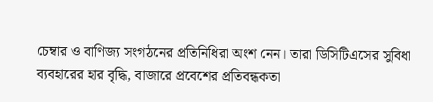চেম্বার ও বাণিজ্য সংগঠনের প্রতিনিধিরা অংশ নেন। তারা ডিসিটিএসের সুবিধা ব্যবহারের হার বৃদ্ধি, বাজারে প্রবেশের প্রতিবন্ধকতা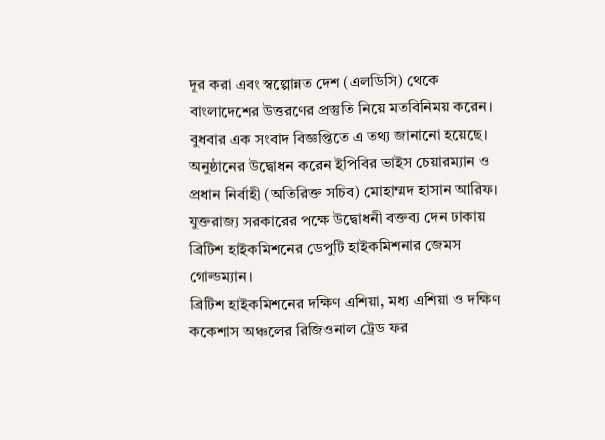দূর করা এবং স্বল্পোন্নত দেশ (এলডিসি) থেকে বাংলাদেশের উত্তরণের প্রস্তুতি নিয়ে মতবিনিময় করেন।
বুধবার এক সংবাদ বিজ্ঞপ্তিতে এ তথ্য জানানো হয়েছে।
অনুষ্ঠানের উদ্বোধন করেন ইপিবির ভাইস চেয়ারম্যান ও প্রধান নির্বাহী (অতিরিক্ত সচিব) মোহাম্মদ হাসান আরিফ। যুক্তরাজ্য সরকারের পক্ষে উদ্বোধনী বক্তব্য দেন ঢাকায় ব্রিটিশ হাইকমিশনের ডেপুটি হাইকমিশনার জেমস গোল্ডম্যান।
ব্রিটিশ হাইকমিশনের দক্ষিণ এশিয়া, মধ্য এশিয়া ও দক্ষিণ ককেশাস অঞ্চলের রিজিওনাল ট্রেড ফর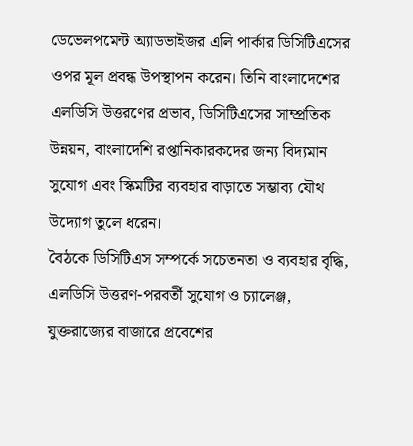ডেভেলপমেন্ট অ্যাডভাইজর এলি পার্কার ডিসিটিএসের ওপর মূল প্রবন্ধ উপস্থাপন করেন। তিনি বাংলাদেশের এলডিসি উত্তরণের প্রভাব, ডিসিটিএসের সাম্প্রতিক উন্নয়ন, বাংলাদেশি রপ্তানিকারকদের জন্য বিদ্যমান সুযোগ এবং স্কিমটির ব্যবহার বাড়াতে সম্ভাব্য যৌথ উদ্যোগ তুলে ধরেন।
বৈঠকে ডিসিটিএস সম্পর্কে সচেতনতা ও ব্যবহার বৃদ্ধি, এলডিসি উত্তরণ-পরবর্তী সুযোগ ও চ্যালেঞ্জ, যুক্তরাজ্যের বাজারে প্রবেশের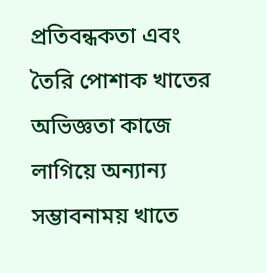প্রতিবন্ধকতা এবং তৈরি পোশাক খাতের অভিজ্ঞতা কাজে লাগিয়ে অন্যান্য সম্ভাবনাময় খাতে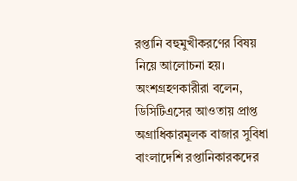রপ্তানি বহুমুখীকরণের বিষয় নিয়ে আলোচনা হয়।
অংশগ্রহণকারীরা বলেন, ডিসিটিএসের আওতায় প্রাপ্ত অগ্রাধিকারমূলক বাজার সুবিধা বাংলাদেশি রপ্তানিকারকদের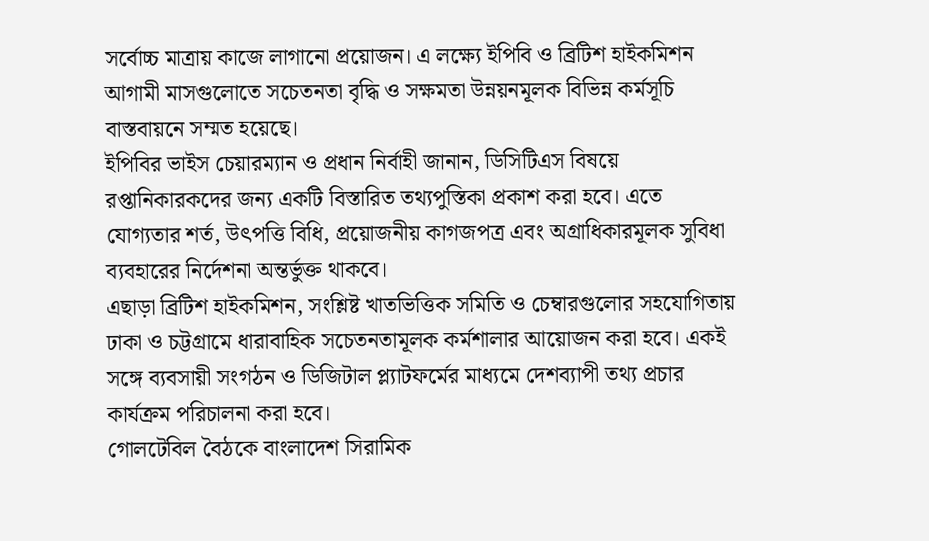সর্বোচ্চ মাত্রায় কাজে লাগানো প্রয়োজন। এ লক্ষ্যে ইপিবি ও ব্রিটিশ হাইকমিশন আগামী মাসগুলোতে সচেতনতা বৃদ্ধি ও সক্ষমতা উন্নয়নমূলক বিভিন্ন কর্মসূচি বাস্তবায়নে সম্মত হয়েছে।
ইপিবির ভাইস চেয়ারম্যান ও প্রধান নির্বাহী জানান, ডিসিটিএস বিষয়ে রপ্তানিকারকদের জন্য একটি বিস্তারিত তথ্যপুস্তিকা প্রকাশ করা হবে। এতে যোগ্যতার শর্ত, উৎপত্তি বিধি, প্রয়োজনীয় কাগজপত্র এবং অগ্রাধিকারমূলক সুবিধা ব্যবহারের নির্দেশনা অন্তর্ভুক্ত থাকবে।
এছাড়া ব্রিটিশ হাইকমিশন, সংশ্লিষ্ট খাতভিত্তিক সমিতি ও চেম্বারগুলোর সহযোগিতায় ঢাকা ও চট্টগ্রামে ধারাবাহিক সচেতনতামূলক কর্মশালার আয়োজন করা হবে। একই সঙ্গে ব্যবসায়ী সংগঠন ও ডিজিটাল প্ল্যাটফর্মের মাধ্যমে দেশব্যাপী তথ্য প্রচার কার্যক্রম পরিচালনা করা হবে।
গোলটেবিল বৈঠকে বাংলাদেশ সিরামিক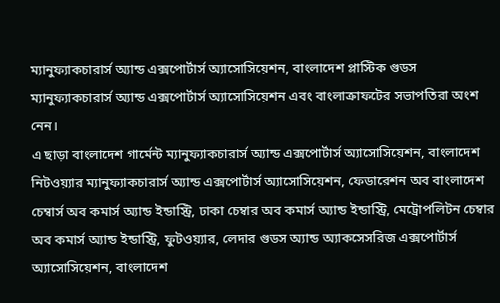ম্যানুফ্যাকচারার্স অ্যান্ড এক্সপোর্টার্স অ্যাসোসিয়েশন, বাংলাদেশ প্লাস্টিক গুডস ম্যানুফ্যাকচারার্স অ্যান্ড এক্সপোর্টার্স অ্যাসোসিয়েশন এবং বাংলাক্রাফটের সভাপতিরা অংশ নেন।
এ ছাড়া বাংলাদেশ গার্মেন্ট ম্যানুফ্যাকচারার্স অ্যান্ড এক্সপোর্টার্স অ্যাসোসিয়েশন, বাংলাদেশ নিটওয়্যার ম্যানুফ্যাকচারার্স অ্যান্ড এক্সপোর্টার্স অ্যাসোসিয়েশন, ফেডারেশন অব বাংলাদেশ চেম্বার্স অব কমার্স অ্যান্ড ইন্ডাস্ট্রি, ঢাকা চেম্বার অব কমার্স অ্যান্ড ইন্ডাস্ট্রি, মেট্রোপলিটন চেম্বার অব কমার্স অ্যান্ড ইন্ডাস্ট্রি, ফুটওয়্যার, লেদার গুডস অ্যান্ড অ্যাকসেসরিজ এক্সপোর্টার্স অ্যাসোসিয়েশন, বাংলাদেশ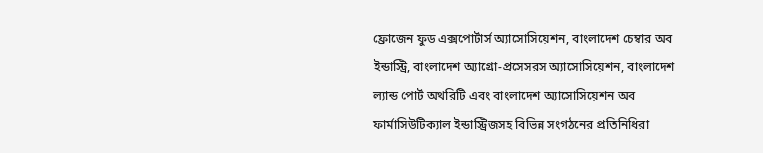ফ্রোজেন ফুড এক্সপোর্টার্স অ্যাসোসিয়েশন, বাংলাদেশ চেম্বার অব ইন্ডাস্ট্রি, বাংলাদেশ অ্যাগ্রো-প্রসেসরস অ্যাসোসিয়েশন, বাংলাদেশ ল্যান্ড পোর্ট অথরিটি এবং বাংলাদেশ অ্যাসোসিয়েশন অব ফার্মাসিউটিক্যাল ইন্ডাস্ট্রিজসহ বিভিন্ন সংগঠনের প্রতিনিধিরা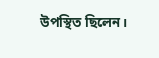উপস্থিত ছিলেন।